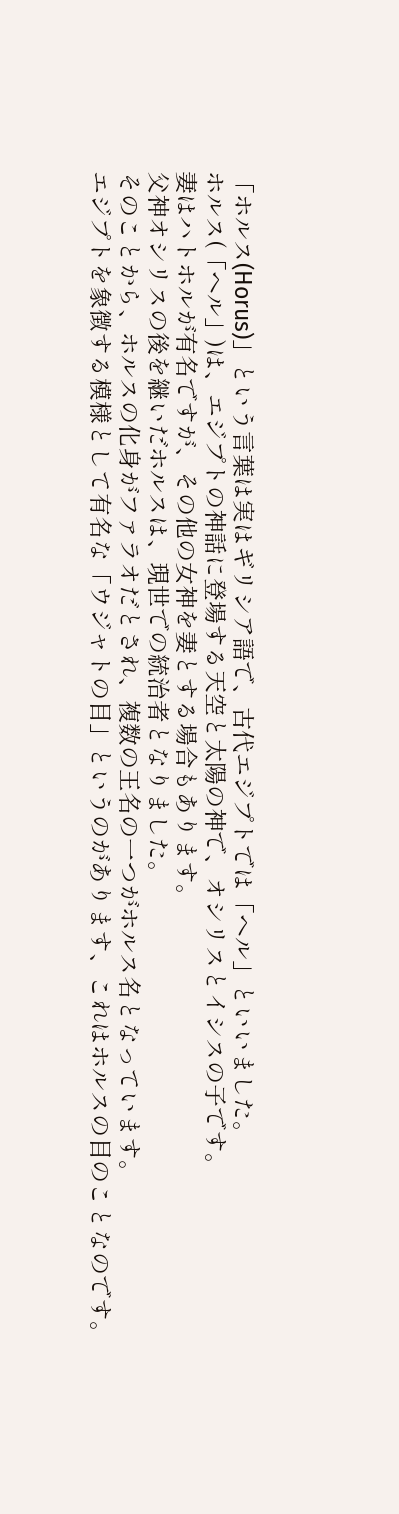「ホルス(Horus)」という言葉は実はギリシア語で、古代エジプトでは「ヘル」といいました。
ホルス(「ヘル」)は、エジプトの神話に登場する天空と太陽の神で、オシリスとイシスの子です。
妻はハトホルが有名ですが、その他の女神を妻とする場合もあります。
父神オシリスの後を継いだホルスは、現世での統治者となりました。
そのことから、ホルスの化身がファラオだとされ、複数の王名の一つがホルス名となっています。
エジプトを象徴する模様として有名な「ウジャトの目」というのがあります、これはホルスの目のことなのです。